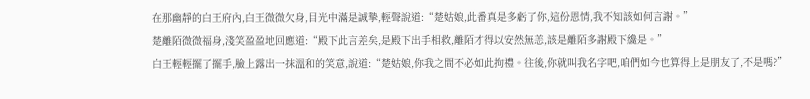在那幽靜的白王府內,白王微微欠身,目光中滿是誠摯,輕聲說道:“楚姑娘,此番真是多虧了你,這份恩情,我不知該如何言謝。”
楚離陌微微福身,淺笑盈盈地回應道:“殿下此言差矣,是殿下出手相救,離陌才得以安然無恙,該是離陌多謝殿下纔是。”
白王輕輕擺了擺手,臉上露出一抹溫和的笑意,說道:“楚姑娘,你我之間不必如此拘禮。往後,你就叫我名字吧,咱們如今也算得上是朋友了,不是嗎?”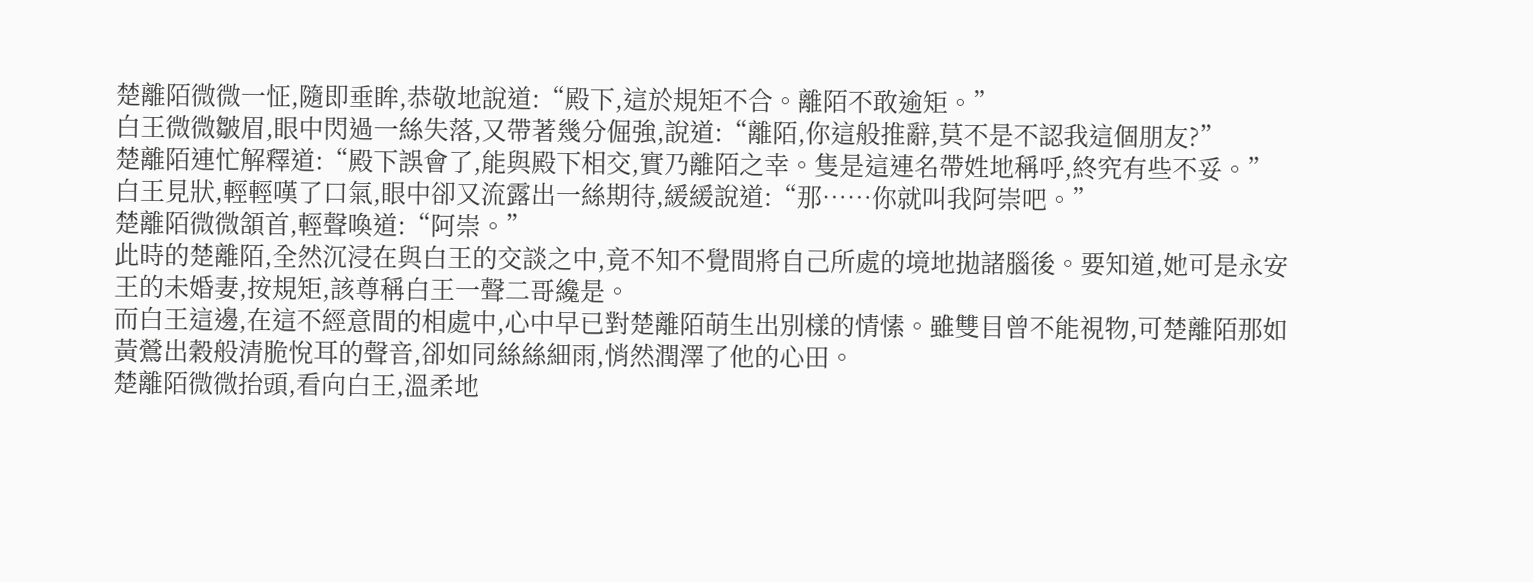楚離陌微微一怔,隨即垂眸,恭敬地說道:“殿下,這於規矩不合。離陌不敢逾矩。”
白王微微皺眉,眼中閃過一絲失落,又帶著幾分倔強,說道:“離陌,你這般推辭,莫不是不認我這個朋友?”
楚離陌連忙解釋道:“殿下誤會了,能與殿下相交,實乃離陌之幸。隻是這連名帶姓地稱呼,終究有些不妥。”
白王見狀,輕輕嘆了口氣,眼中卻又流露出一絲期待,緩緩說道:“那……你就叫我阿崇吧。”
楚離陌微微頷首,輕聲喚道:“阿崇。”
此時的楚離陌,全然沉浸在與白王的交談之中,竟不知不覺間將自己所處的境地拋諸腦後。要知道,她可是永安王的未婚妻,按規矩,該尊稱白王一聲二哥纔是。
而白王這邊,在這不經意間的相處中,心中早已對楚離陌萌生出別樣的情愫。雖雙目曾不能視物,可楚離陌那如黃鶯出穀般清脆悅耳的聲音,卻如同絲絲細雨,悄然潤澤了他的心田。
楚離陌微微抬頭,看向白王,溫柔地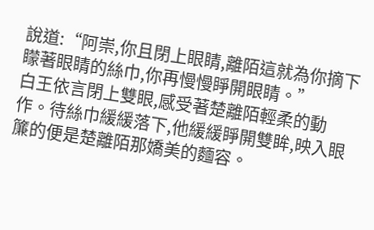說道:“阿崇,你且閉上眼睛,離陌這就為你摘下矇著眼睛的絲巾,你再慢慢睜開眼睛。”
白王依言閉上雙眼,感受著楚離陌輕柔的動作。待絲巾緩緩落下,他緩緩睜開雙眸,映入眼簾的便是楚離陌那嬌美的麵容。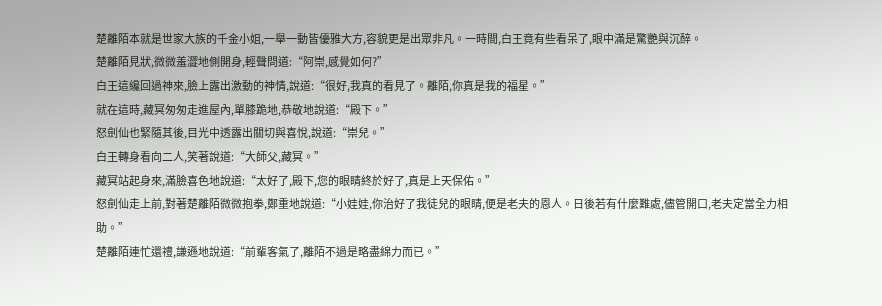楚離陌本就是世家大族的千金小姐,一舉一動皆優雅大方,容貌更是出眾非凡。一時間,白王竟有些看呆了,眼中滿是驚艷與沉醉。
楚離陌見狀,微微羞澀地側開身,輕聲問道:“阿崇,感覺如何?”
白王這纔回過神來,臉上露出激動的神情,說道:“很好,我真的看見了。離陌,你真是我的福星。”
就在這時,藏冥匆匆走進屋內,單膝跪地,恭敬地說道:“殿下。”
怒劍仙也緊隨其後,目光中透露出關切與喜悅,說道:“崇兒。”
白王轉身看向二人,笑著說道:“大師父,藏冥。”
藏冥站起身來,滿臉喜色地說道:“太好了,殿下,您的眼睛終於好了,真是上天保佑。”
怒劍仙走上前,對著楚離陌微微抱拳,鄭重地說道:“小娃娃,你治好了我徒兒的眼睛,便是老夫的恩人。日後若有什麼難處,儘管開口,老夫定當全力相助。”
楚離陌連忙還禮,謙遜地說道:“前輩客氣了,離陌不過是略盡綿力而已。”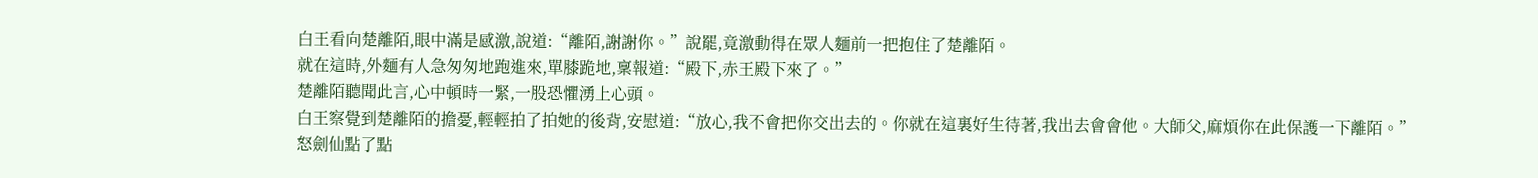白王看向楚離陌,眼中滿是感激,說道:“離陌,謝謝你。”說罷,竟激動得在眾人麵前一把抱住了楚離陌。
就在這時,外麵有人急匆匆地跑進來,單膝跪地,稟報道:“殿下,赤王殿下來了。”
楚離陌聽聞此言,心中頓時一緊,一股恐懼湧上心頭。
白王察覺到楚離陌的擔憂,輕輕拍了拍她的後背,安慰道:“放心,我不會把你交出去的。你就在這裏好生待著,我出去會會他。大師父,麻煩你在此保護一下離陌。”
怒劍仙點了點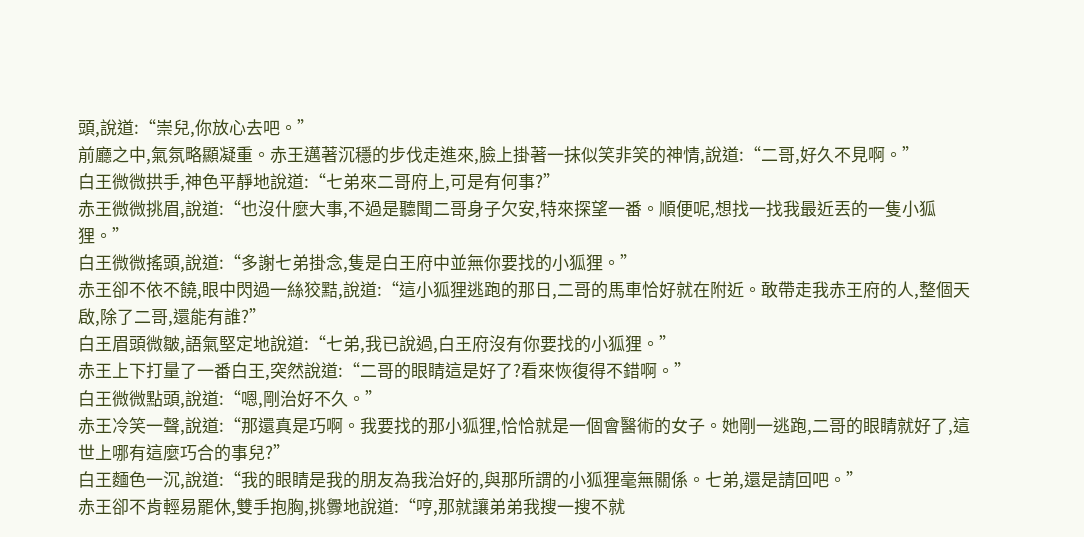頭,說道:“崇兒,你放心去吧。”
前廳之中,氣氛略顯凝重。赤王邁著沉穩的步伐走進來,臉上掛著一抹似笑非笑的神情,說道:“二哥,好久不見啊。”
白王微微拱手,神色平靜地說道:“七弟來二哥府上,可是有何事?”
赤王微微挑眉,說道:“也沒什麼大事,不過是聽聞二哥身子欠安,特來探望一番。順便呢,想找一找我最近丟的一隻小狐狸。”
白王微微搖頭,說道:“多謝七弟掛念,隻是白王府中並無你要找的小狐狸。”
赤王卻不依不饒,眼中閃過一絲狡黠,說道:“這小狐狸逃跑的那日,二哥的馬車恰好就在附近。敢帶走我赤王府的人,整個天啟,除了二哥,還能有誰?”
白王眉頭微皺,語氣堅定地說道:“七弟,我已說過,白王府沒有你要找的小狐狸。”
赤王上下打量了一番白王,突然說道:“二哥的眼睛這是好了?看來恢復得不錯啊。”
白王微微點頭,說道:“嗯,剛治好不久。”
赤王冷笑一聲,說道:“那還真是巧啊。我要找的那小狐狸,恰恰就是一個會醫術的女子。她剛一逃跑,二哥的眼睛就好了,這世上哪有這麼巧合的事兒?”
白王麵色一沉,說道:“我的眼睛是我的朋友為我治好的,與那所謂的小狐狸毫無關係。七弟,還是請回吧。”
赤王卻不肯輕易罷休,雙手抱胸,挑釁地說道:“哼,那就讓弟弟我搜一搜不就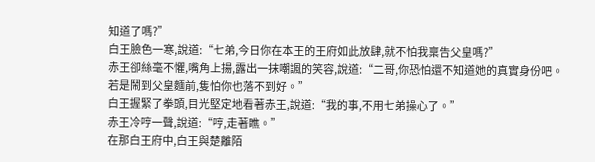知道了嗎?”
白王臉色一寒,說道:“七弟,今日你在本王的王府如此放肆,就不怕我稟告父皇嗎?”
赤王卻絲毫不懼,嘴角上揚,露出一抹嘲諷的笑容,說道:“二哥,你恐怕還不知道她的真實身份吧。若是鬧到父皇麵前,隻怕你也落不到好。”
白王握緊了拳頭,目光堅定地看著赤王,說道:“我的事,不用七弟操心了。”
赤王冷哼一聲,說道:“哼,走著瞧。”
在那白王府中,白王與楚離陌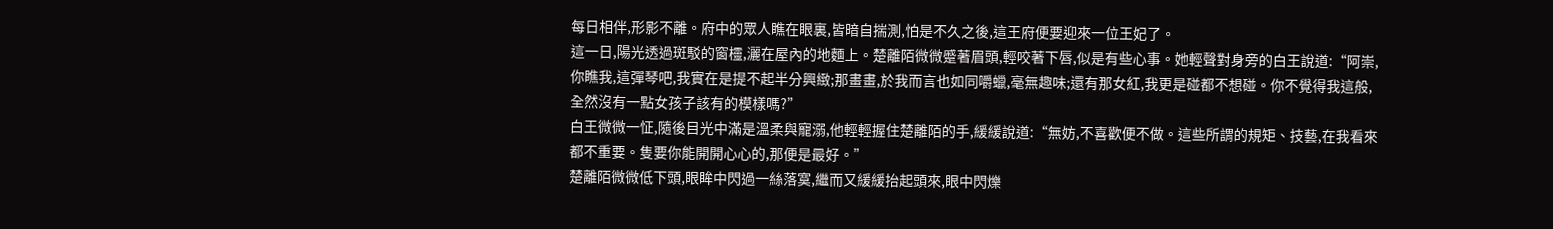每日相伴,形影不離。府中的眾人瞧在眼裏,皆暗自揣測,怕是不久之後,這王府便要迎來一位王妃了。
這一日,陽光透過斑駁的窗欞,灑在屋內的地麵上。楚離陌微微蹙著眉頭,輕咬著下唇,似是有些心事。她輕聲對身旁的白王說道:“阿崇,你瞧我,這彈琴吧,我實在是提不起半分興緻;那畫畫,於我而言也如同嚼蠟,毫無趣味;還有那女紅,我更是碰都不想碰。你不覺得我這般,全然沒有一點女孩子該有的模樣嗎?”
白王微微一怔,隨後目光中滿是溫柔與寵溺,他輕輕握住楚離陌的手,緩緩說道:“無妨,不喜歡便不做。這些所謂的規矩、技藝,在我看來都不重要。隻要你能開開心心的,那便是最好。”
楚離陌微微低下頭,眼眸中閃過一絲落寞,繼而又緩緩抬起頭來,眼中閃爍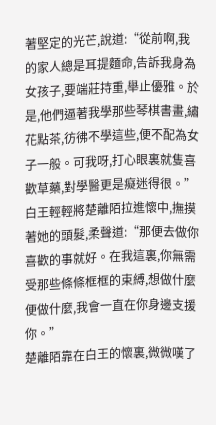著堅定的光芒,說道:“從前啊,我的家人總是耳提麵命,告訴我身為女孩子,要端莊持重,舉止優雅。於是,他們逼著我學那些琴棋書畫,繡花點茶,彷彿不學這些,便不配為女子一般。可我呀,打心眼裏就隻喜歡草藥,對學醫更是癡迷得很。”
白王輕輕將楚離陌拉進懷中,撫摸著她的頭髮,柔聲道:“那便去做你喜歡的事就好。在我這裏,你無需受那些條條框框的束縛,想做什麼便做什麼,我會一直在你身邊支援你。”
楚離陌靠在白王的懷裏,微微嘆了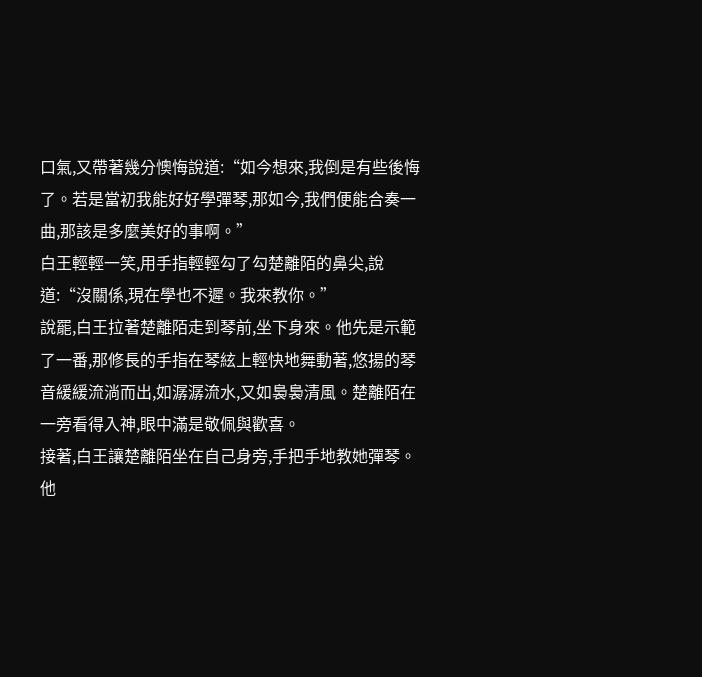口氣,又帶著幾分懊悔說道:“如今想來,我倒是有些後悔了。若是當初我能好好學彈琴,那如今,我們便能合奏一曲,那該是多麼美好的事啊。”
白王輕輕一笑,用手指輕輕勾了勾楚離陌的鼻尖,說道:“沒關係,現在學也不遲。我來教你。”
說罷,白王拉著楚離陌走到琴前,坐下身來。他先是示範了一番,那修長的手指在琴絃上輕快地舞動著,悠揚的琴音緩緩流淌而出,如潺潺流水,又如裊裊清風。楚離陌在一旁看得入神,眼中滿是敬佩與歡喜。
接著,白王讓楚離陌坐在自己身旁,手把手地教她彈琴。他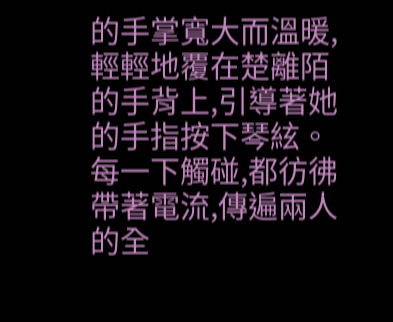的手掌寬大而溫暖,輕輕地覆在楚離陌的手背上,引導著她的手指按下琴絃。每一下觸碰,都彷彿帶著電流,傳遍兩人的全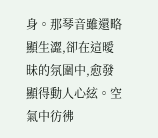身。那琴音雖還略顯生澀,卻在這曖昧的氛圍中,愈發顯得動人心絃。空氣中彷彿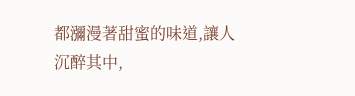都瀰漫著甜蜜的味道,讓人沉醉其中,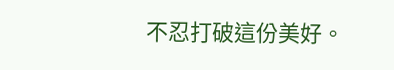不忍打破這份美好。